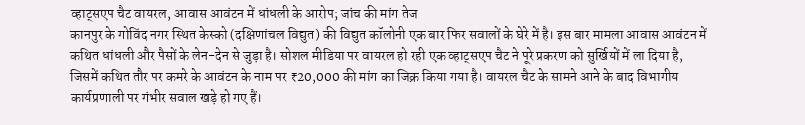व्हाट्सएप चैट वायरल, आवास आवंटन में धांधली के आरोप; जांच की मांग तेज
कानपुर के गोविंद नगर स्थित केस्को (दक्षिणांचल विद्युत) की विद्युत कॉलोनी एक बार फिर सवालों के घेरे में है। इस बार मामला आवास आवंटन में कथित धांधली और पैसों के लेन-देन से जुड़ा है। सोशल मीडिया पर वायरल हो रही एक व्हाट्सएप चैट ने पूरे प्रकरण को सुर्खियों में ला दिया है, जिसमें कथित तौर पर कमरे के आवंटन के नाम पर ₹20,000 की मांग का जिक्र किया गया है। वायरल चैट के सामने आने के बाद विभागीय कार्यप्रणाली पर गंभीर सवाल खड़े हो गए हैं।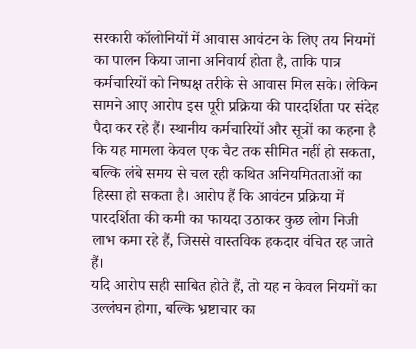सरकारी कॉलोनियों में आवास आवंटन के लिए तय नियमों का पालन किया जाना अनिवार्य होता है, ताकि पात्र कर्मचारियों को निष्पक्ष तरीके से आवास मिल सके। लेकिन सामने आए आरोप इस पूरी प्रक्रिया की पारदर्शिता पर संदेह पैदा कर रहे हैं। स्थानीय कर्मचारियों और सूत्रों का कहना है कि यह मामला केवल एक चैट तक सीमित नहीं हो सकता, बल्कि लंबे समय से चल रही कथित अनियमितताओं का हिस्सा हो सकता है। आरोप हैं कि आवंटन प्रक्रिया में पारदर्शिता की कमी का फायदा उठाकर कुछ लोग निजी लाभ कमा रहे हैं, जिससे वास्तविक हकदार वंचित रह जाते हैं।
यदि आरोप सही साबित होते हैं, तो यह न केवल नियमों का उल्लंघन होगा, बल्कि भ्रष्टाचार का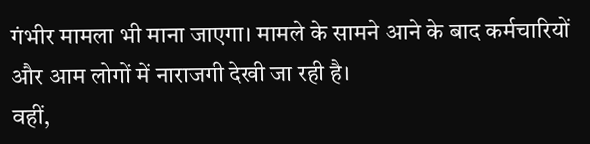गंभीर मामला भी माना जाएगा। मामले के सामने आने के बाद कर्मचारियों और आम लोगों में नाराजगी देखी जा रही है।
वहीं,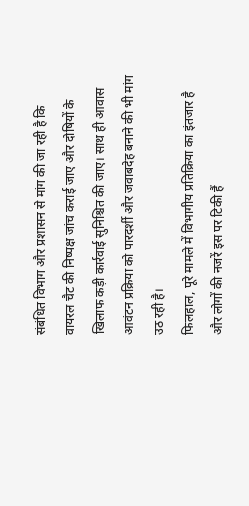संबंधित विभाग और प्रशासन से मांग की जा रही है कि वायरल चैट की निष्पक्ष जांच कराई जाए और दोषियों के खिलाफ कड़ी कार्रवाई सुनिश्चित की जाए। साथ ही आवास आवंटन प्रक्रिया को पारदर्शी और जवाबदेह बनाने की भी मांग उठ रही है।
फिलहाल, पूरे मामले में विभागीय प्रतिक्रिया का इंतजार है और लोगों की नजरें इस पर टिकी हैं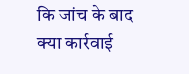कि जांच के बाद क्या कार्रवाई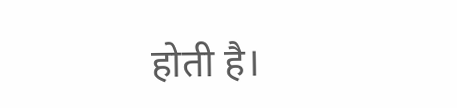होती है।